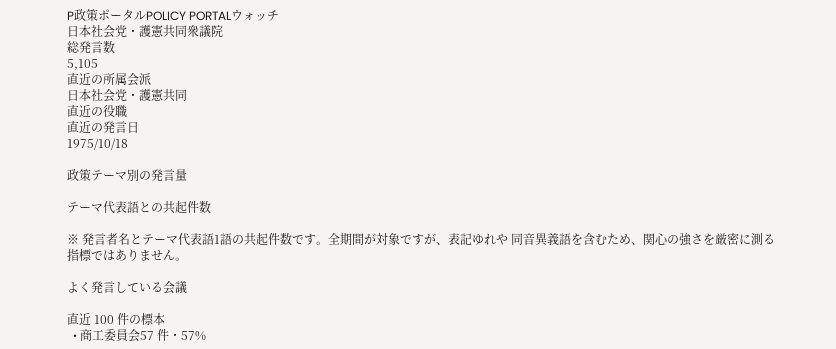P政策ポータルPOLICY PORTALウォッチ
日本社会党・護憲共同衆議院
総発言数
5,105
直近の所属会派
日本社会党・護憲共同
直近の役職
直近の発言日
1975/10/18

政策テーマ別の発言量

テーマ代表語との共起件数

※ 発言者名とテーマ代表語1語の共起件数です。全期間が対象ですが、表記ゆれや 同音異義語を含むため、関心の強さを厳密に測る指標ではありません。

よく発言している会議

直近 100 件の標本
  • 商工委員会57 件・57%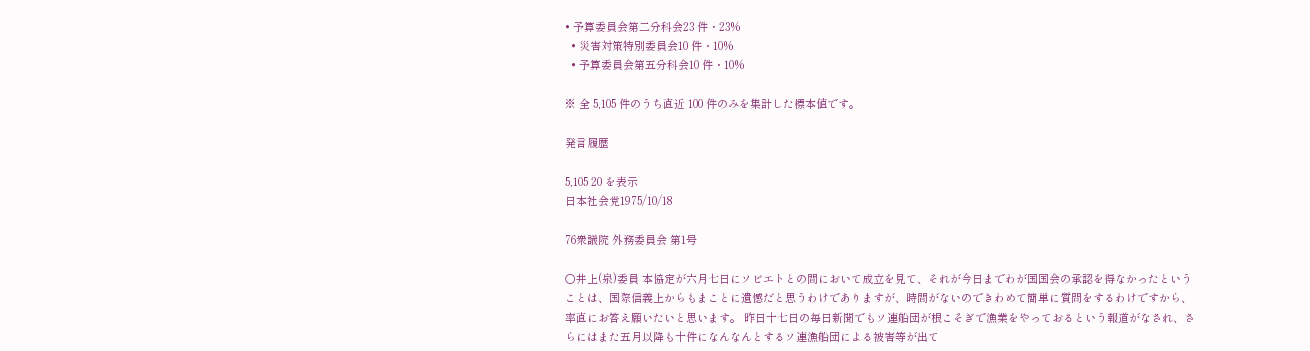• 予算委員会第二分科会23 件・23%
  • 災害対策特別委員会10 件・10%
  • 予算委員会第五分科会10 件・10%

※ 全 5,105 件のうち直近 100 件のみを集計した標本値です。

発言履歴

5,105 20 を表示
日本社会党1975/10/18

76衆議院 外務委員会 第1号

○井上(泉)委員 本協定が六月七日にソビエトとの間において成立を見て、それが今日までわが国国会の承認を得なかったということは、国際信義上からもまことに遺憾だと思うわけでありますが、時間がないのできわめて簡単に質問をするわけですから、率直にお答え願いたいと思います。 昨日十七日の毎日新聞でもソ連船団が根こそぎで漁業をやっておるという報道がなされ、さらにはまた五月以降も十件になんなんとするソ連漁船団による被害等が出て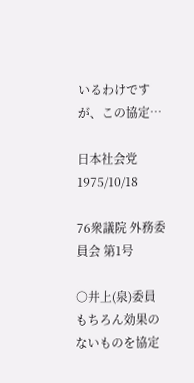いるわけですが、この協定…

日本社会党1975/10/18

76衆議院 外務委員会 第1号

○井上(泉)委員 もちろん効果のないものを協定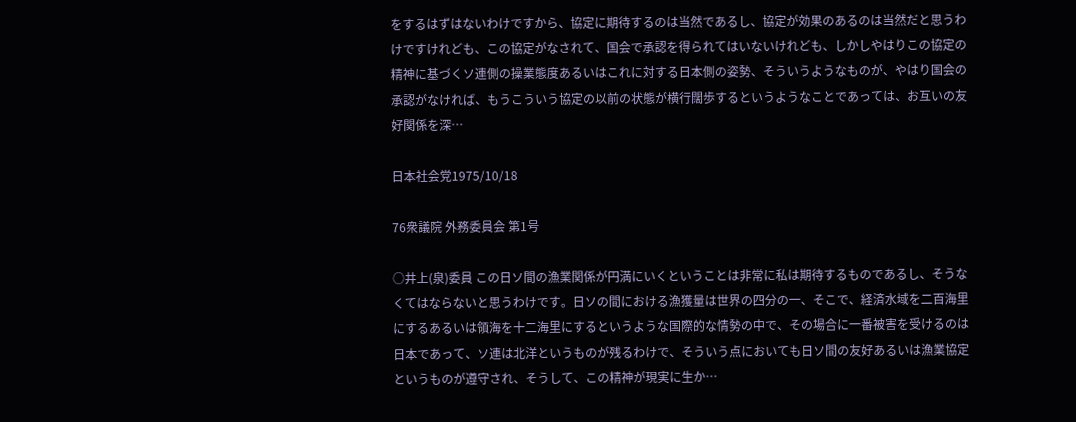をするはずはないわけですから、協定に期待するのは当然であるし、協定が効果のあるのは当然だと思うわけですけれども、この協定がなされて、国会で承認を得られてはいないけれども、しかしやはりこの協定の精神に基づくソ連側の操業態度あるいはこれに対する日本側の姿勢、そういうようなものが、やはり国会の承認がなければ、もうこういう協定の以前の状態が横行闊歩するというようなことであっては、お互いの友好関係を深…

日本社会党1975/10/18

76衆議院 外務委員会 第1号

○井上(泉)委員 この日ソ間の漁業関係が円満にいくということは非常に私は期待するものであるし、そうなくてはならないと思うわけです。日ソの間における漁獲量は世界の四分の一、そこで、経済水域を二百海里にするあるいは領海を十二海里にするというような国際的な情勢の中で、その場合に一番被害を受けるのは日本であって、ソ連は北洋というものが残るわけで、そういう点においても日ソ間の友好あるいは漁業協定というものが遵守され、そうして、この精神が現実に生か…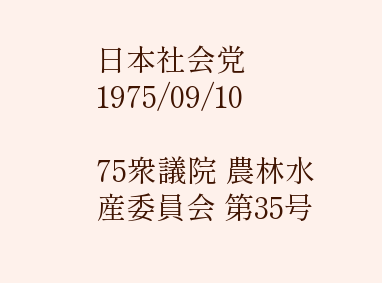日本社会党1975/09/10

75衆議院 農林水産委員会 第35号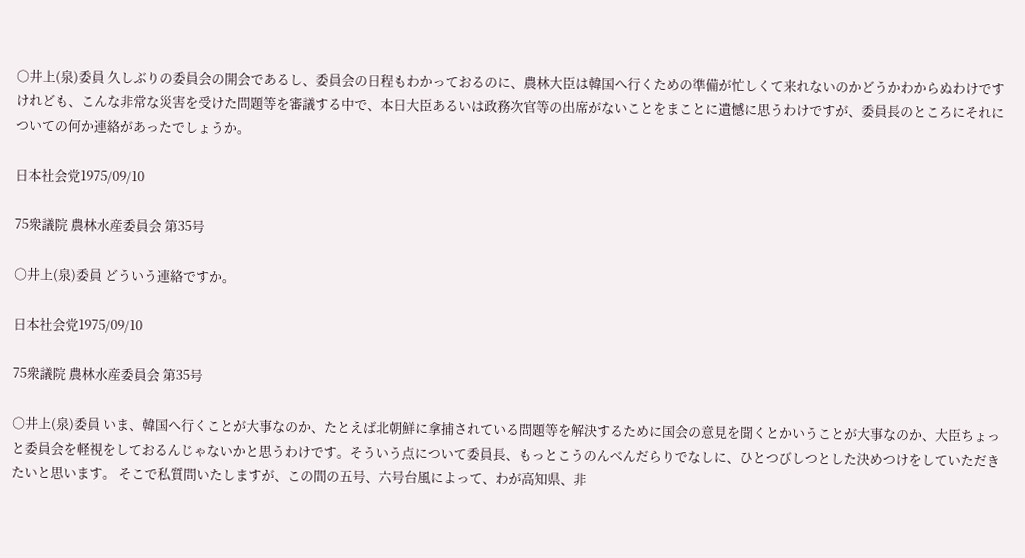○井上(泉)委員 久しぶりの委員会の開会であるし、委員会の日程もわかっておるのに、農林大臣は韓国へ行くための準備が忙しくて来れないのかどうかわからぬわけですけれども、こんな非常な災害を受けた問題等を審議する中で、本日大臣あるいは政務次官等の出席がないことをまことに遺憾に思うわけですが、委員長のところにそれについての何か連絡があったでしょうか。

日本社会党1975/09/10

75衆議院 農林水産委員会 第35号

○井上(泉)委員 どういう連絡ですか。

日本社会党1975/09/10

75衆議院 農林水産委員会 第35号

○井上(泉)委員 いま、韓国へ行くことが大事なのか、たとえば北朝鮮に拿捕されている問題等を解決するために国会の意見を聞くとかいうことが大事なのか、大臣ちょっと委員会を軽視をしておるんじゃないかと思うわけです。そういう点について委員長、もっとこうのんべんだらりでなしに、ひとつびしつとした決めつけをしていただきたいと思います。 そこで私質問いたしますが、この間の五号、六号台風によって、わが高知県、非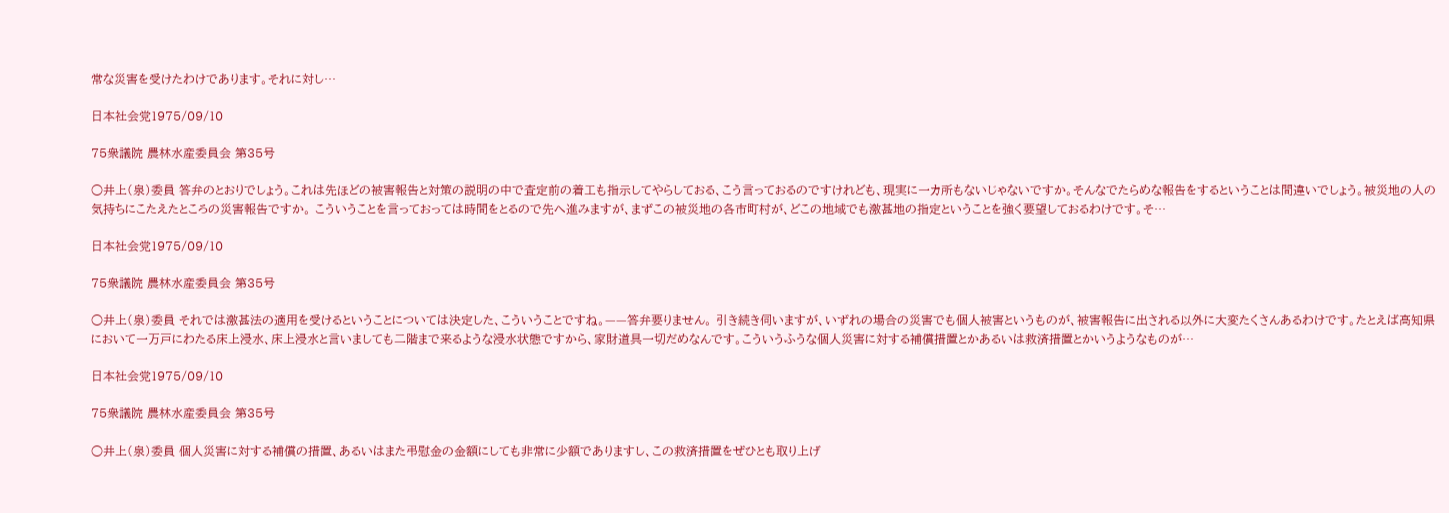常な災害を受けたわけであります。それに対し…

日本社会党1975/09/10

75衆議院 農林水産委員会 第35号

○井上(泉)委員 答弁のとおりでしょう。これは先ほどの被害報告と対策の説明の中で査定前の着工も指示してやらしておる、こう言っておるのですけれども、現実に一カ所もないじゃないですか。そんなでたらめな報告をするということは間違いでしょう。被災地の人の気持ちにこたえたところの災害報告ですか。 こういうことを言っておっては時間をとるので先へ進みますが、まずこの被災地の各市町村が、どこの地域でも激甚地の指定ということを強く要望しておるわけです。そ…

日本社会党1975/09/10

75衆議院 農林水産委員会 第35号

○井上(泉)委員 それでは激甚法の適用を受けるということについては決定した、こういうことですね。——答弁要りません。 引き続き伺いますが、いずれの場合の災害でも個人被害というものが、被害報告に出される以外に大変たくさんあるわけです。たとえば高知県において一万戸にわたる床上浸水、床上浸水と言いましても二階まで来るような浸水状態ですから、家財道具一切だめなんです。こういうふうな個人災害に対する補償措置とかあるいは救済措置とかいうようなものが…

日本社会党1975/09/10

75衆議院 農林水産委員会 第35号

○井上(泉)委員 個人災害に対する補償の措置、あるいはまた弔慰金の金額にしても非常に少額でありますし、この救済措置をぜひとも取り上げ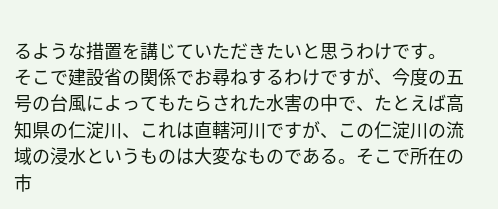るような措置を講じていただきたいと思うわけです。 そこで建設省の関係でお尋ねするわけですが、今度の五号の台風によってもたらされた水害の中で、たとえば高知県の仁淀川、これは直轄河川ですが、この仁淀川の流域の浸水というものは大変なものである。そこで所在の市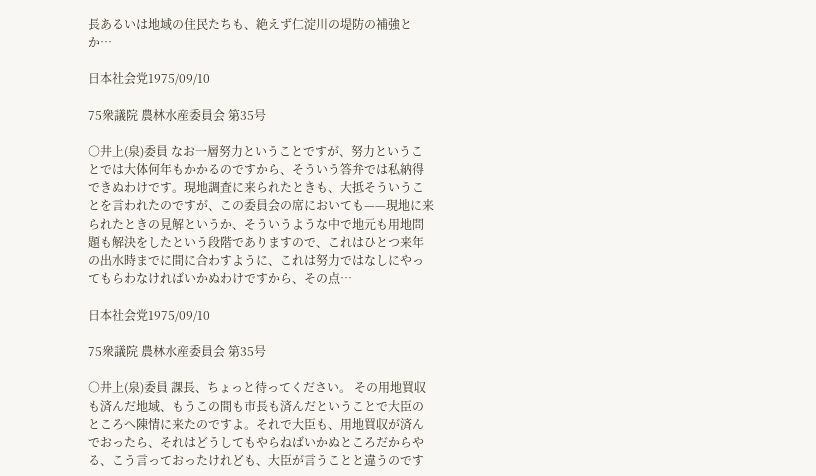長あるいは地域の住民たちも、絶えず仁淀川の堤防の補強とか…

日本社会党1975/09/10

75衆議院 農林水産委員会 第35号

○井上(泉)委員 なお一層努力ということですが、努力ということでは大体何年もかかるのですから、そういう答弁では私納得できぬわけです。現地調査に来られたときも、大抵そういうことを言われたのですが、この委員会の席においても——現地に来られたときの見解というか、そういうような中で地元も用地問題も解決をしたという段階でありますので、これはひとつ来年の出水時までに間に合わすように、これは努力ではなしにやってもらわなければいかぬわけですから、その点…

日本社会党1975/09/10

75衆議院 農林水産委員会 第35号

○井上(泉)委員 課長、ちょっと待ってください。 その用地買収も済んだ地域、もうこの間も市長も済んだということで大臣のところへ陳情に来たのですよ。それで大臣も、用地買収が済んでおったら、それはどうしてもやらねばいかぬところだからやる、こう言っておったけれども、大臣が言うことと違うのです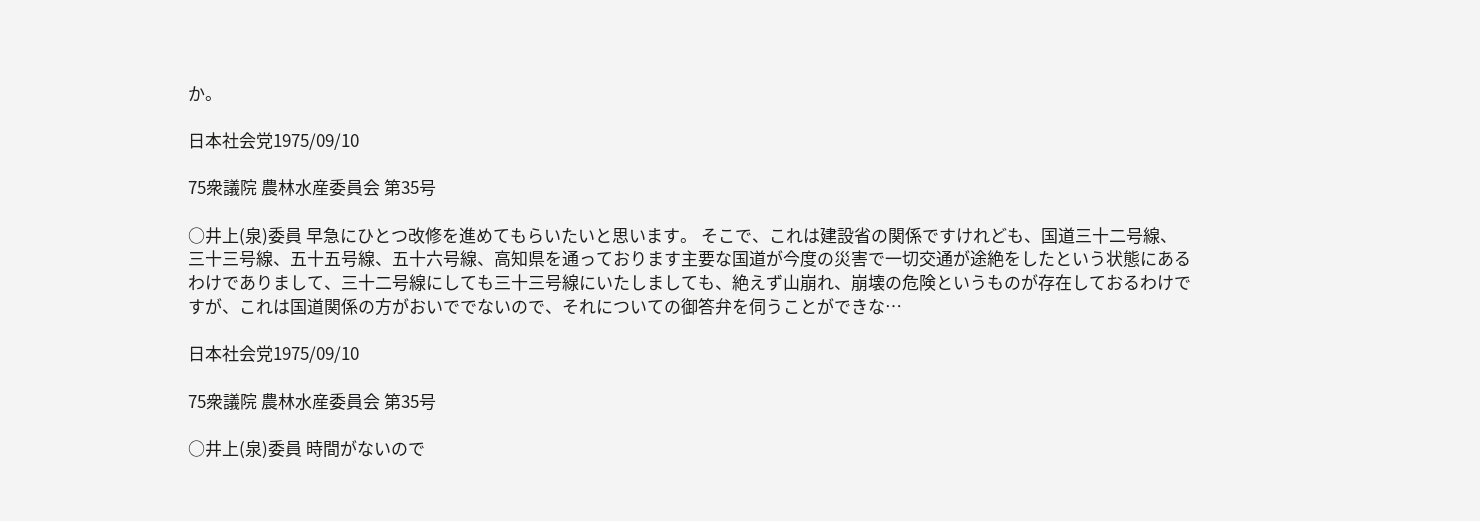か。

日本社会党1975/09/10

75衆議院 農林水産委員会 第35号

○井上(泉)委員 早急にひとつ改修を進めてもらいたいと思います。 そこで、これは建設省の関係ですけれども、国道三十二号線、三十三号線、五十五号線、五十六号線、高知県を通っております主要な国道が今度の災害で一切交通が途絶をしたという状態にあるわけでありまして、三十二号線にしても三十三号線にいたしましても、絶えず山崩れ、崩壊の危険というものが存在しておるわけですが、これは国道関係の方がおいででないので、それについての御答弁を伺うことができな…

日本社会党1975/09/10

75衆議院 農林水産委員会 第35号

○井上(泉)委員 時間がないので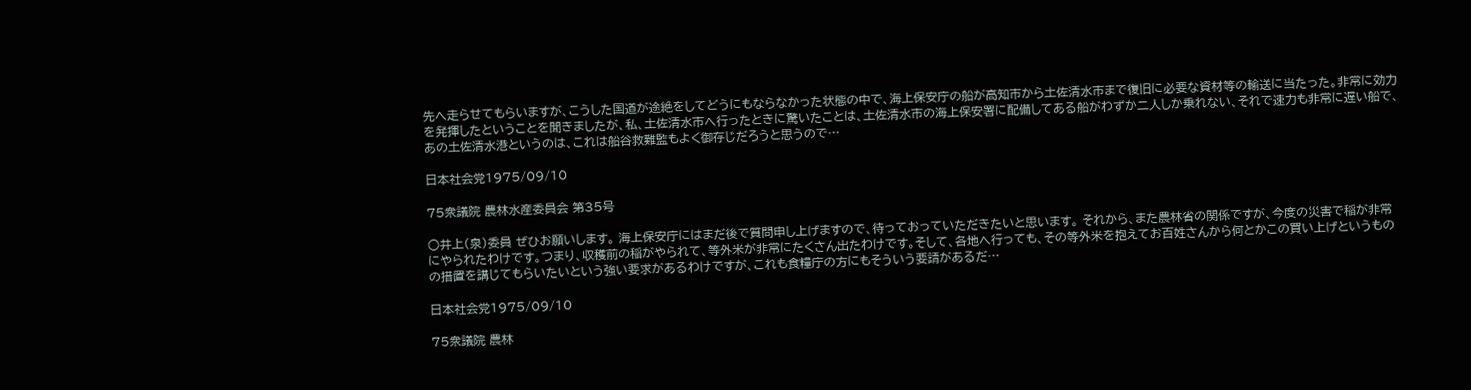先へ走らせてもらいますが、こうした国道が途絶をしてどうにもならなかった状態の中で、海上保安庁の船が高知市から土佐清水市まで復旧に必要な資材等の輸送に当たった。非常に効力を発揮したということを聞きましたが、私、土佐清水市へ行ったときに驚いたことは、土佐清水市の海上保安署に配備してある船がわずか二人しか乗れない、それで速力も非常に遅い船で、あの土佐清水港というのは、これは船谷救難監もよく御存じだろうと思うので…

日本社会党1975/09/10

75衆議院 農林水産委員会 第35号

○井上(泉)委員 ぜひお願いします。 海上保安庁にはまだ後で質問申し上げますので、待っておっていただきたいと思います。 それから、また農林省の関係ですが、今度の災害で稲が非常にやられたわけです。つまり、収穫前の稲がやられて、等外米が非常にたくさん出たわけです。そして、各地へ行っても、その等外米を抱えてお百姓さんから何とかこの買い上げというものの措置を講じてもらいたいという強い要求があるわけですが、これも食糧庁の方にもそういう要請があるだ…

日本社会党1975/09/10

75衆議院 農林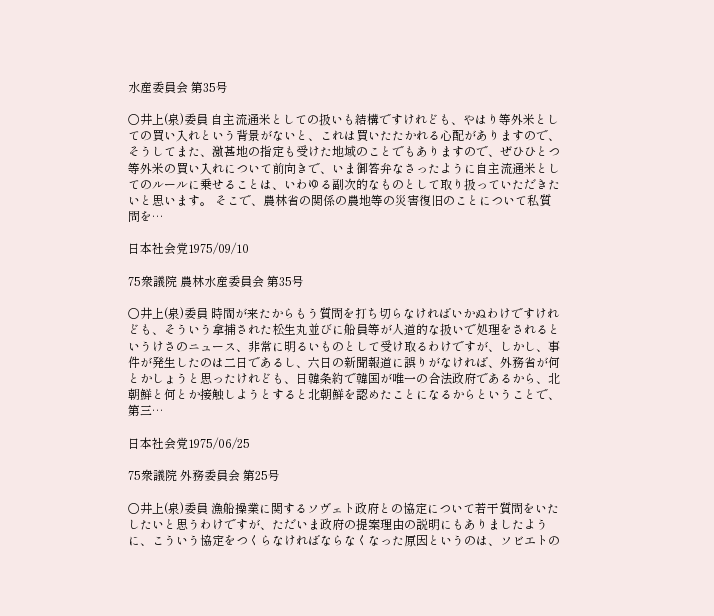水産委員会 第35号

○井上(泉)委員 自主流通米としての扱いも結構ですけれども、やはり等外米としての買い入れという背景がないと、これは買いたたかれる心配がありますので、そうしてまた、激甚地の指定も受けた地域のことでもありますので、ぜひひとつ等外米の買い入れについて前向きで、いま御答弁なさったように自主流通米としてのルールに乗せることは、いわゆる副次的なものとして取り扱っていただきたいと思います。 そこで、農林省の関係の農地等の災害復旧のことについて私質問を…

日本社会党1975/09/10

75衆議院 農林水産委員会 第35号

○井上(泉)委員 時間が来たからもう質問を打ち切らなければいかぬわけですけれども、そういう拿捕された松生丸並びに船員等が人道的な扱いで処理をされるというけさのニュース、非常に明るいものとして受け取るわけですが、しかし、事件が発生したのは二日であるし、六日の新聞報道に誤りがなければ、外務省が何とかしょうと思ったけれども、日韓条約で韓国が唯一の合法政府であるから、北朝鮮と何とか接触しようとすると北朝鮮を認めたことになるからということで、第三…

日本社会党1975/06/25

75衆議院 外務委員会 第25号

○井上(泉)委員 漁船操業に関するソヴェト政府との協定について若干質問をいたしたいと思うわけですが、ただいま政府の提案理由の説明にもありましたように、こういう協定をつくらなければならなくなった原因というのは、ソビエトの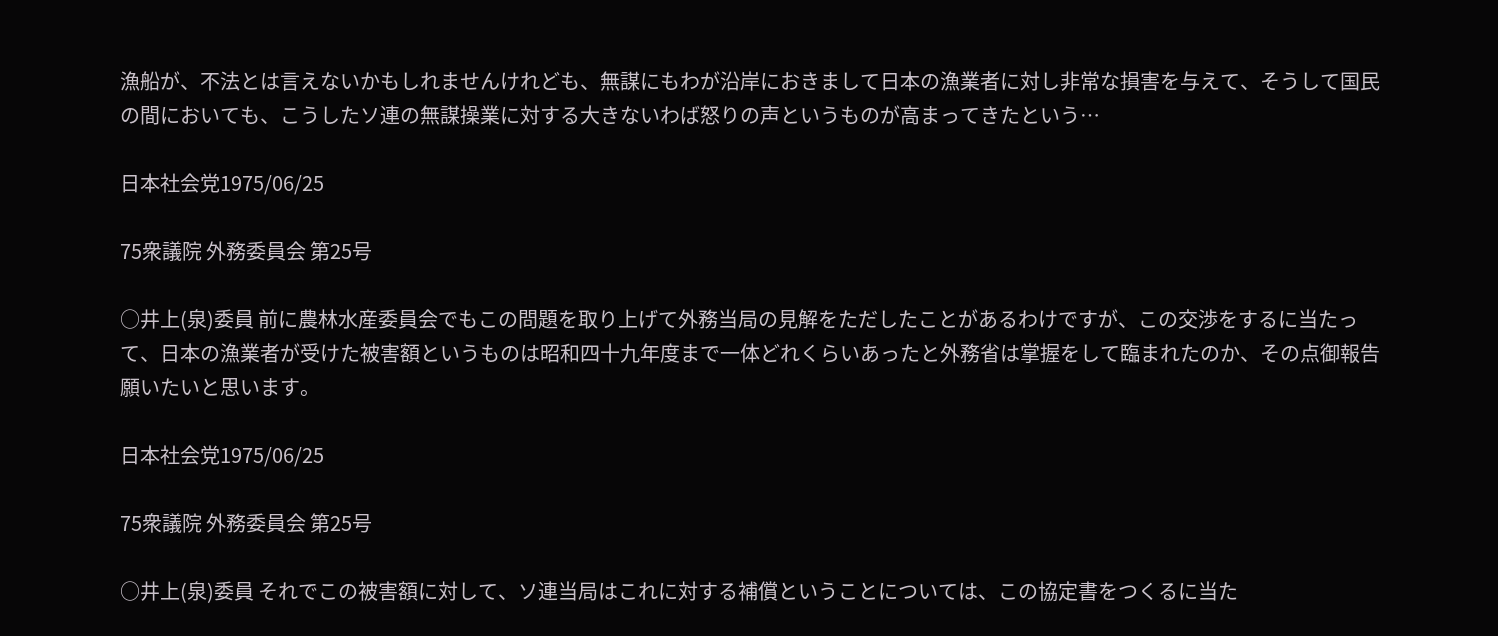漁船が、不法とは言えないかもしれませんけれども、無謀にもわが沿岸におきまして日本の漁業者に対し非常な損害を与えて、そうして国民の間においても、こうしたソ連の無謀操業に対する大きないわば怒りの声というものが高まってきたという…

日本社会党1975/06/25

75衆議院 外務委員会 第25号

○井上(泉)委員 前に農林水産委員会でもこの問題を取り上げて外務当局の見解をただしたことがあるわけですが、この交渉をするに当たって、日本の漁業者が受けた被害額というものは昭和四十九年度まで一体どれくらいあったと外務省は掌握をして臨まれたのか、その点御報告願いたいと思います。

日本社会党1975/06/25

75衆議院 外務委員会 第25号

○井上(泉)委員 それでこの被害額に対して、ソ連当局はこれに対する補償ということについては、この協定書をつくるに当た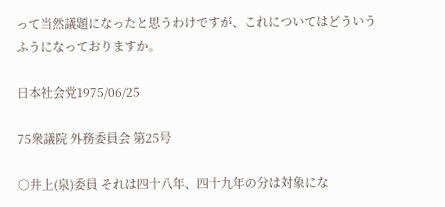って当然議題になったと思うわけですが、これについてはどういうふうになっておりますか。

日本社会党1975/06/25

75衆議院 外務委員会 第25号

○井上(泉)委員 それは四十八年、四十九年の分は対象にな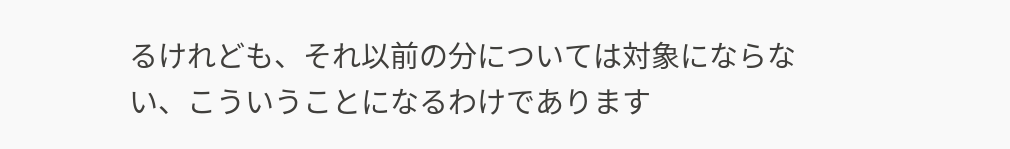るけれども、それ以前の分については対象にならない、こういうことになるわけであります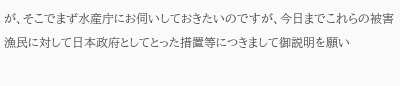が、そこでまず水産庁にお伺いしておきたいのですが、今日までこれらの被害漁民に対して日本政府としてとった措置等につきまして御説明を願い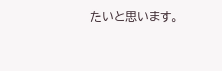たいと思います。